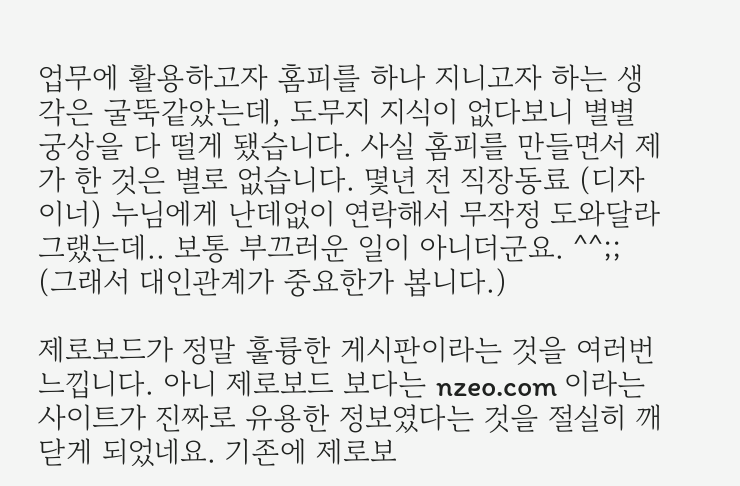업무에 활용하고자 홈피를 하나 지니고자 하는 생각은 굴뚝같았는데, 도무지 지식이 없다보니 별별 궁상을 다 떨게 됐습니다. 사실 홈피를 만들면서 제가 한 것은 별로 없습니다. 몇년 전 직장동료 (디자이너) 누님에게 난데없이 연락해서 무작정 도와달라 그랬는데.. 보통 부끄러운 일이 아니더군요. ^^;; (그래서 대인관계가 중요한가 봅니다.)

제로보드가 정말 훌륭한 게시판이라는 것을 여러번 느낍니다. 아니 제로보드 보다는 nzeo.com 이라는 사이트가 진짜로 유용한 정보였다는 것을 절실히 깨닫게 되었네요. 기존에 제로보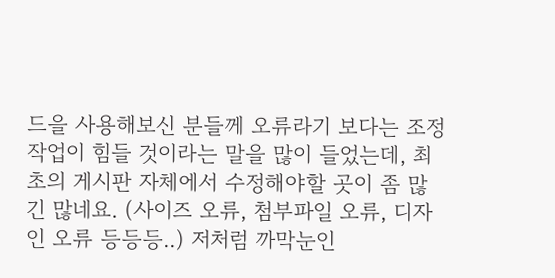드을 사용해보신 분들께 오류라기 보다는 조정작업이 힘들 것이라는 말을 많이 들었는데, 최초의 게시판 자체에서 수정해야할 곳이 좀 많긴 많네요. (사이즈 오류, 첨부파일 오류, 디자인 오류 등등등..) 저처럼 까막눈인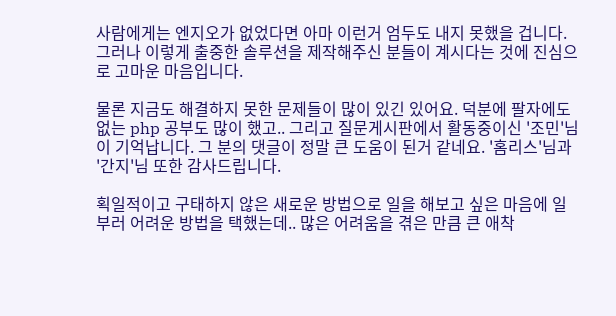사람에게는 엔지오가 없었다면 아마 이런거 엄두도 내지 못했을 겁니다. 그러나 이렇게 출중한 솔루션을 제작해주신 분들이 계시다는 것에 진심으로 고마운 마음입니다.

물론 지금도 해결하지 못한 문제들이 많이 있긴 있어요. 덕분에 팔자에도 없는 php 공부도 많이 했고.. 그리고 질문게시판에서 활동중이신 '조민'님이 기억납니다. 그 분의 댓글이 정말 큰 도움이 된거 같네요. '홈리스'님과 '간지'님 또한 감사드립니다.

획일적이고 구태하지 않은 새로운 방법으로 일을 해보고 싶은 마음에 일부러 어려운 방법을 택했는데.. 많은 어려움을 겪은 만큼 큰 애착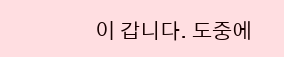이 갑니다. 도중에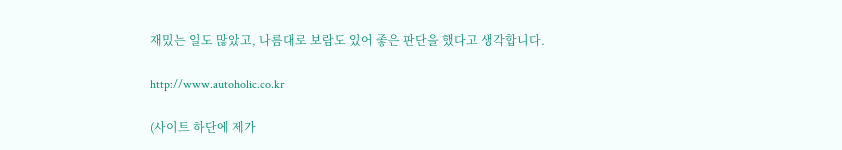재밌는 일도 많았고, 나름대로 보람도 있어 좋은 판단을 했다고 생각합니다.

http://www.autoholic.co.kr

(사이트 하단에 제가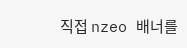직접 nzeo 배너를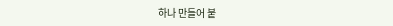하나 만들어 붙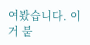여봤습니다. 이거 붙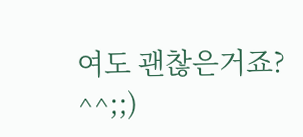여도 괜찮은거죠? ^^;;)